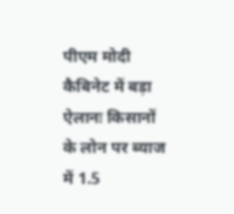पीएम मोदी कैबिनेट में बड़ा ऐलानः किसानों के लोन पर ब्याज में 1.5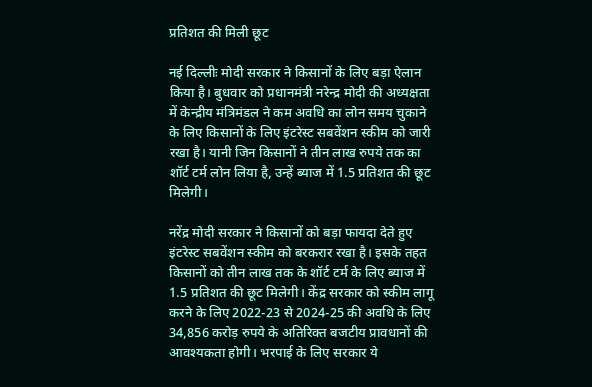प्रतिशत की मिली छूट

नई दिल्लीः मोदी सरकार ने किसानों के लिए बड़ा ऐलान किया है। बुधवार को प्रधानमंत्री नरेन्‍द्र मोदी की अध्‍यक्षता में केन्‍द्रीय मंत्रिमंडल ने कम अवधि का लोन समय चुकाने के लिए किसानों के लिए इंटरेस्ट सबवेंशन स्कीम को जारी रखा है। यानी जिन किसानों ने तीन लाख रुपये तक का शॉर्ट टर्म लोन लिया है, उन्हें ब्याज में 1.5 प्रतिशत की छूट मिलेगी।

नरेंद्र मोदी सरकार ने किसानों को बड़ा फायदा देते हुए इंटरेस्ट सबवेंशन स्कीम को बरकरार रखा है। इसके तहत किसानों को तीन लाख तक के शॉर्ट टर्म के लिए ब्याज में 1.5 प्रतिशत की छूट मिलेगी। केंद्र सरकार को स्कीम लागू करने के लिए 2022-23 से 2024-25 की अवधि के लिए 34,856 करोड़ रुपये के अतिरिक्त बजटीय प्रावधानों की आवश्यकता होगी। भरपाई के लिए सरकार ये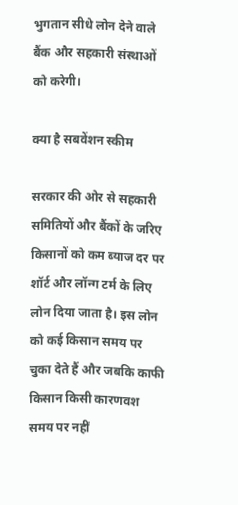भुगतान सीधे लोन देने वाले बैंक और सहकारी संस्थाओं को करेगी।

क्या है सबवेंशन स्कीम

सरकार की ओर से सहकारी समितियों और बैंकों के जरिए किसानों को कम ब्याज दर पर शॉर्ट और लॉन्ग टर्म के लिए लोन दिया जाता है। इस लोन को कई किसान समय पर चुका देते हैं और जबकि काफी किसान किसी कारणवश समय पर नहीं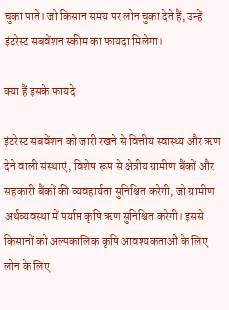चुका पाते। जो किसान समय पर लोन चुका देते हैं, उन्हें इंटरेस्ट सबवेंशन स्कीम का फायदा मिलेगा।

क्या हैं इसके फायदे

इंटरेस्ट सबवेंशन को जारी रखने से वित्तीय स्वास्थ्य और ऋण देने वाली संस्थाएं, विशेष रूप से क्षेत्रीय ग्रामीण बैंकों और सहकारी बैंकों की व्यवहार्यता सुनिश्चित करेगी, जो ग्रामीण अर्थव्यवस्था में पर्याप्त कृषि ऋण सुनिश्चित करेगी। इससे किसानों को अल्पकालिक कृषि आवश्यकताओं के लिए लोन के लिए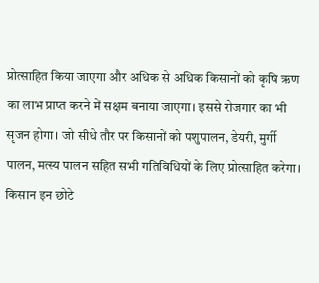प्रोत्साहित किया जाएगा और अधिक से अधिक किसानों को कृषि ऋण का लाभ प्राप्त करने में सक्षम बनाया जाएगा। इससे रोजगार का भी सृजन होगा। जो सीधे तौर पर किसानों को पशुपालन, डेयरी, मुर्गी पालन, मत्स्य पालन सहित सभी गतिविधियों के लिए प्रोत्साहित करेगा। किसान इन छोटे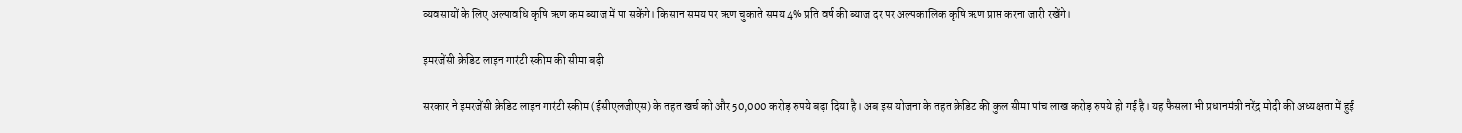व्यवसायों के लिए अल्पावधि कृषि ऋण कम ब्याज में पा सकेंगे। किसान समय पर ऋण चुकाते समय 4% प्रति वर्ष की ब्याज दर पर अल्पकालिक कृषि ऋण प्राप्त करना जारी रखेंगे।

इमरजेंसी क्रेडिट लाइन गारंटी स्कीम की सीमा बढ़ी

सरकार ने इमरजेंसी क्रेडिट लाइन गारंटी स्कीम (ईसीएलजीएस) के तहत खर्च को और 50,000 करोड़ रुपये बढ़ा दिया है। अब इस योजना के तहत क्रेडिट की कुल सीमा पांच लाख करोड़ रुपये हो गई है। यह फैसला भी प्रधानमंत्री नरेंद्र मोदी की अध्यक्षता में हुई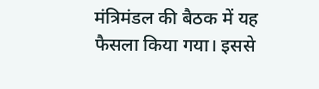मंत्रिमंडल की बैठक में यह फैसला किया गया। इससे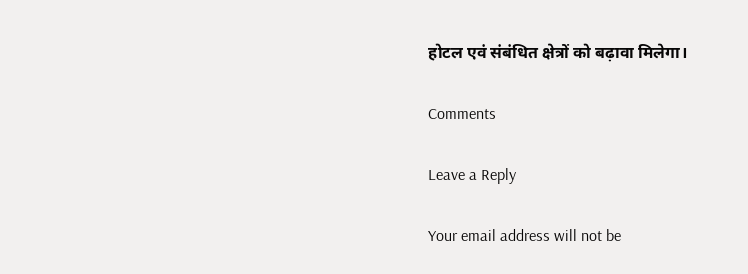होटल एवं संबंधित क्षेत्रों को बढ़ावा मिलेगा।

Comments

Leave a Reply

Your email address will not be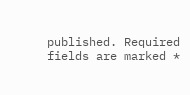published. Required fields are marked *